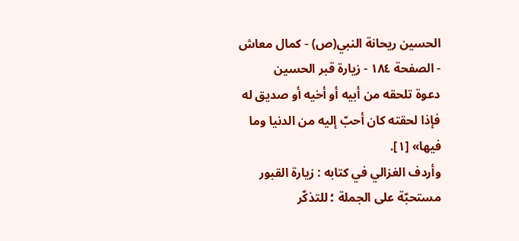الحسين ريحانة النبي(ص) - كمال معاش - الصفحة ١٨٤ - زيارة قبر الحسين
دعوة تلحقه من أبيه أو أخيه أو صديق له فإذا لحقته كان أحبّ إليه من الدنيا وما فيها» [١].
وأردف الغزالي في كتابه : زيارة القبور مستحبّة على الجملة ؛ للتذكّر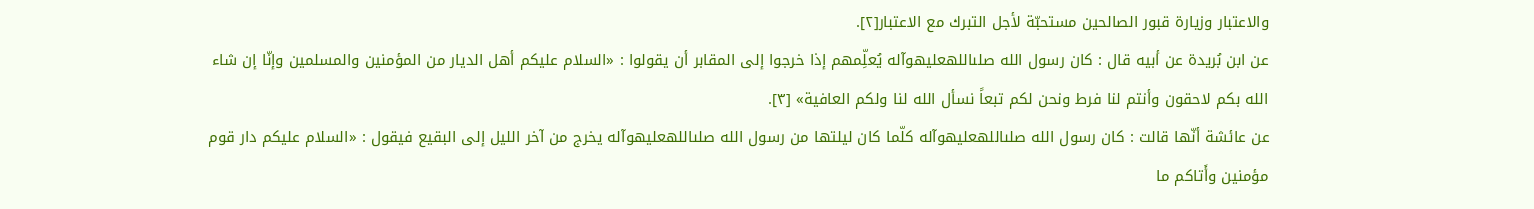والاعتبار وزيارة قبور الصالحين مستحبّة لأجل التبرك مع الاعتبار[٢].
عن ابن بُريدة عن أبيه قال : كان رسول الله صلىاللهعليهوآله يُعلِّمهم إذا خرجوا إلى المقابر أن يقولوا : «السلام عليكم أهل الديار من المؤمنين والمسلمين وإنّا إن شاء الله بكم لاحقون وأنتم لنا فرط ونحن لكم تبعاً نسأل الله لنا ولكم العافية» [٣].
عن عائشة أنّها قالت : كان رسول الله صلىاللهعليهوآله كلّما كان ليلتها من رسول الله صلىاللهعليهوآله يخرج من آخر الليل إلى البقيع فيقول : «السلام عليكم دار قوم مؤمنين وأَتاكم ما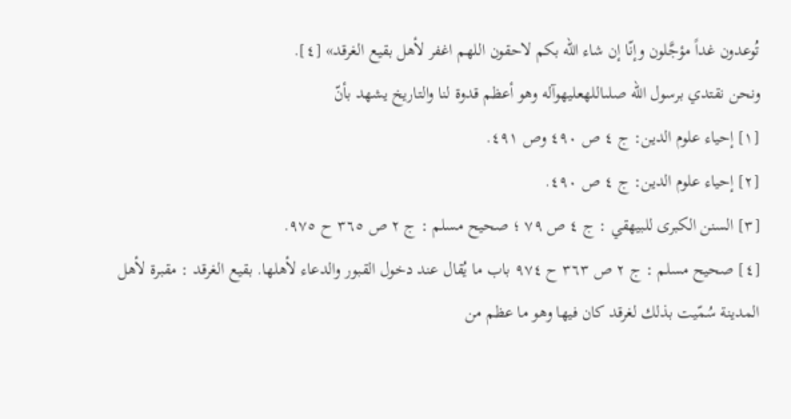تُوعدون غداً مؤجَّلون وإنّا إن شاء الله بكم لاحقون اللهم اغفر لأهل بقيع الغرقد» [٤].
ونحن نقتدي برسول الله صلىاللهعليهوآله وهو أعظم قدوة لنا والتاريخ يشهد بأنّ
[١] إحياء علوم الدين: ج ٤ ص ٤٩٠ وص ٤٩١.
[٢] إحياء علوم الدين: ج ٤ ص ٤٩٠.
[٣] السنن الكبرى للبيهقي : ج ٤ ص ٧٩ ؛ صحيح مسلم : ج ٢ ص ٣٦٥ ح ٩٧٥.
[٤] صحيح مسلم : ج ٢ ص ٣٦٣ ح ٩٧٤ باب ما يُقال عند دخول القبور والدعاء لأهلها. بقيع الغرقد : مقبرة لأهل المدينة سُمّيت بذلك لغرقد كان فيها وهو ما عظم من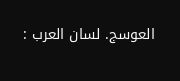العوسج. لسان العرب :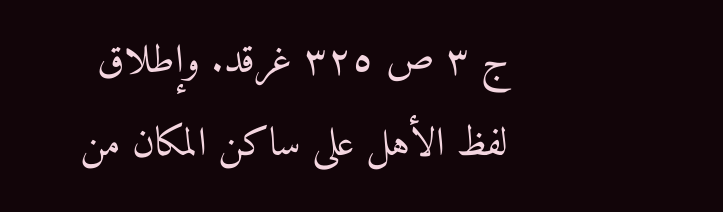ج ٣ ص ٣٢٥ غرقد. وإطلاق لفظ الأهل على ساكن المكان من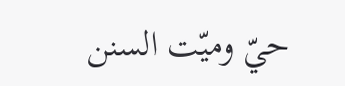حيّ وميّت السنن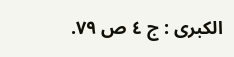الكبرى : ج ٤ ص ٧٩.